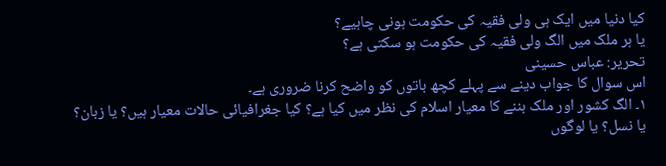کیا دنیا میں ایک ہی ولی فقیہ کی حکومت ہونی چاہیے؟
یا ہر ملک میں الگ ولی فقیہ کی حکومت ہو سکتی ہے؟
تحریر: عباس حسینی
اس سوال کا جواب دینے سے پہلے کچھ باتوں کو واضح کرنا ضروری ہے۔
۱۔ الگ کشور اور ملک بننے کا معیار اسلام کی نظر میں کیا ہے؟ کیا جغرافیائی حالات معیار ہیں؟ یا زبان؟ یا نسل؟ یا لوگوں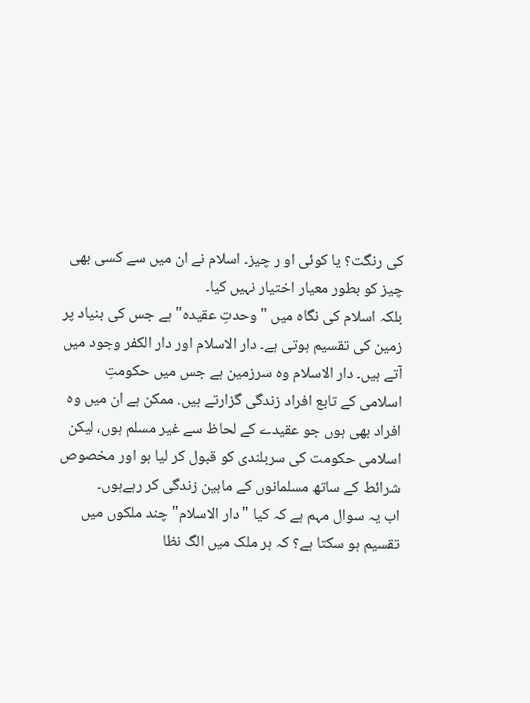کی رنگت؟ یا کوئی او ر چیز۔ اسلام نے ان میں سے کسی بھی چیز کو بطور معیار اختیار نہیں کیا۔
بلکہ اسلام کی نگاہ میں "وحدتِ عقیدہ" ہے جس کی بنیاد پر زمین کی تقسیم ہوتی ہے۔ دار الاسلام اور دار الکفر وجود میں آتے ہیں۔ دار الاسلام وہ سرزمین ہے جس میں حکومتِ اسلامی کے تابع افراد زندگی گزارتے ہیں. ممکن ہے ان میں وہ افراد بھی ہوں جو عقیدے کے لحاظ سے غیر مسلم ہوں، لیکن اسلامی حکومت کی سربلندی کو قبول کر لیا ہو اور مخصوص شرائط کے ساتھ مسلمانوں کے مابین زندگی کر رہےہوں۔
اب یہ سوال مہم ہے کہ کیا "دار الاسلام" چند ملکوں میں تقسیم ہو سکتا ہے؟ کہ ہر ملک میں الگ نظا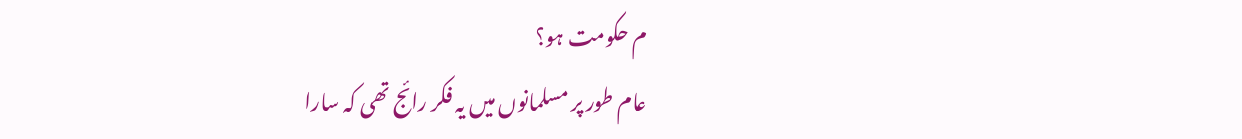م حکومت ہو؟
عام طور پر مسلمانوں میں یہ فکر رائج تھی کہ سارا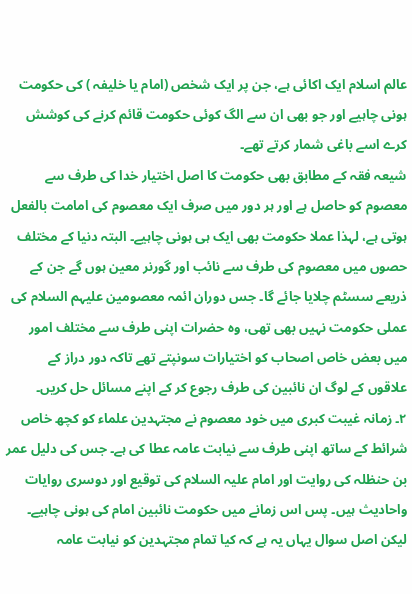عالم اسلام ایک اکائی ہے، جن پر ایک شخص (امام یا خلیفہ ) کی حکومت ہونی چاہیے اور جو بھی ان سے الگ کوئی حکومت قائم کرنے کی کوشش کرے اسے باغی شمار کرتے تھے۔
شیعہ فقہ کے مطابق بھی حکومت کا اصل اختیار خدا کی طرف سے معصوم کو حاصل ہے اور ہر دور میں صرف ایک معصوم کی امامت بالفعل ہوتی ہے، لہذا عملا حکومت بھی ایک ہی ہونی چاہیے۔ البتہ دنیا کے مختلف حصوں میں معصوم کی طرف سے نائب اور گورنر معین ہوں گے جن کے ذریعے سسٹم چلایا جائے گا۔ جس دوران ائمہ معصومین علیہم السلام کی عملی حکومت نہیں بھی تھی، وہ حضرات اپنی طرف سے مختلف امور میں بعض خاص اصحاب کو اختیارات سونپتے تھے تاکہ دور دراز کے علاقوں کے لوگ ان نائبین کی طرف رجوع کر کے اپنے مسائل حل کریں۔
۲۔ زمانہ غیبت کبری میں خود معصوم نے مجتہدین علماء کو کچھ خاص شرائط کے ساتھ اپنی طرف سے نیابت عامہ عطا کی ہے۔ جس کی دلیل عمر بن حنظلہ کی روایت اور امام علیہ السلام کی توقیع اور دوسری روایات واحادیث ہیں۔ پس اس زمانے میں حکومت نائبین امام کی ہونی چاہیے۔ لیکن اصل سوال یہاں یہ ہے کہ کیا تمام مجتہدین کو نیابت عامہ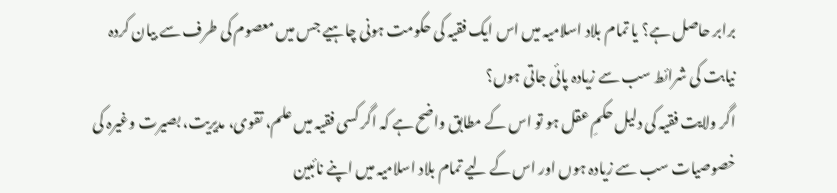برابر حاصل ہے؟ یا تمام بلاد اسلامیہ میں اس ایک فقیہ کی حکومت ہونی چاہیے جس میں معصوم کی طرف سے بیان کردہ نیابت کی شرائط سب سے زیادہ پائی جاتی ہوں؟
اگر ولایت فقیہ کی دلیل حکمِ عقل ہو تو اس کے مطابق واضح ہے کہ اگر کسی فقیہ میں علم، تقوی، مدیریت، بصیرت وغیرہ کی خصوصیات سب سے زیادہ ہوں اور اس کے لیے تمام بلاد اسلامیہ میں اپنے نائبین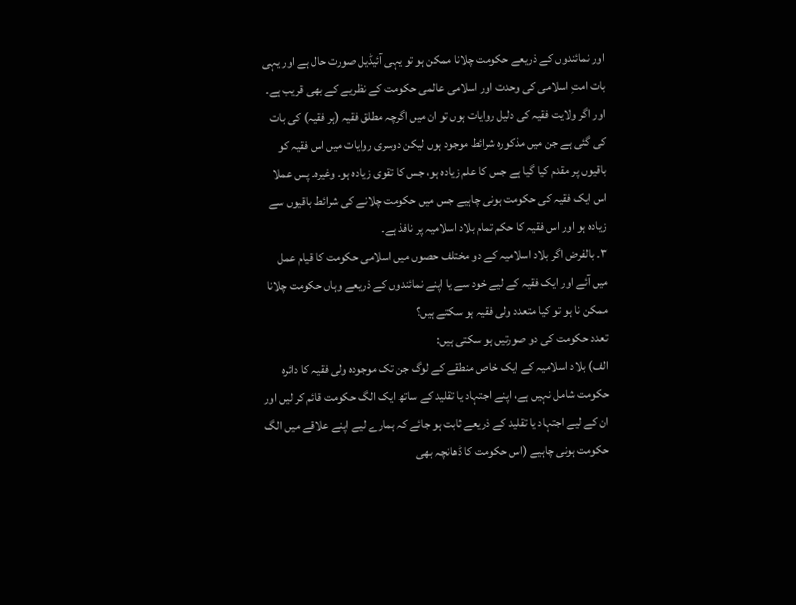اور نمائندوں کے ذریعے حکومت چلانا ممکن ہو تو یہی آئیڈیل صورت حال ہے اور یہی بات امتِ اسلامی کی وحدت اور اسلامی عالمی حکومت کے نظریے کے بھی قریب ہے۔
اور اگر ولایت فقیہ کی دلیل روایات ہوں تو ان میں اگرچہ مطلق فقیہ (ہر فقیہ) کی بات کی گئی ہے جن میں مذکورہ شرائط موجود ہوں لیکن دوسری روایات میں اس فقیہ کو باقیوں پر مقدم کیا گیا ہے جس کا علم زیادہ ہو، جس کا تقوی زیادہ ہو۔ وغیرہ۔ پس عملا اس ایک فقیہ کی حکومت ہونی چاہیے جس میں حکومت چلانے کی شرائط باقیوں سے زیادہ ہو اور اس فقیہ کا حکم تمام بلاد اسلامیہ پر نافذ ہے۔
۳۔ بالفرض اگر بلاد اسلامیہ کے دو مختلف حصوں میں اسلامی حکومت کا قیام عمل میں آئے اور ایک فقیہ کے لیے خود سے یا اپنے نمائندوں کے ذریعے وہاں حکومت چلانا ممکن نا ہو تو کیا متعدد ولی فقیہ ہو سکتے ہیں؟
تعدد حکومت کی دو صورتیں ہو سکتی ہیں:
الف) بلاد اسلامیہ کے ایک خاص منطقے کے لوگ جن تک موجودہ ولی فقیہ کا دائرہ حکومت شامل نہیں ہے، اپنے اجتہاد یا تقلید کے ساتھ ایک الگ حکومت قائم کر لیں اور ان کے لیے اجتہاد یا تقلید کے ذریعے ثابت ہو جائے کہ ہمارے لیے اپنے علاقے میں الگ حکومت ہونی چاہیے (اس حکومت کا ڈھانچہ بھی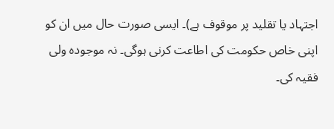اجتہاد یا تقلید پر موقوف ہے)۔ ایسی صورت حال میں ان کو اپنی خاص حکومت کی اطاعت کرنی ہوگی۔ نہ موجودہ ولی فقیہ کی۔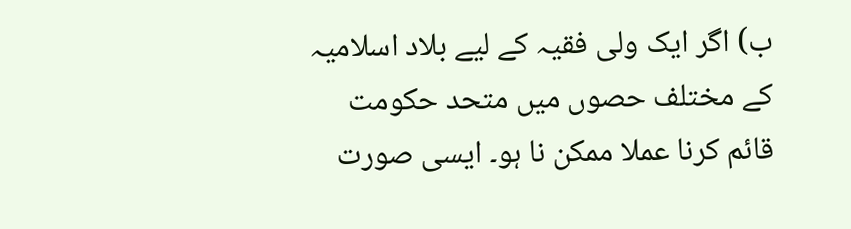ب) اگر ایک ولی فقیہ کے لیے بلاد اسلامیہ کے مختلف حصوں میں متحد حکومت قائم کرنا عملا ممکن نا ہو۔ ایسی صورت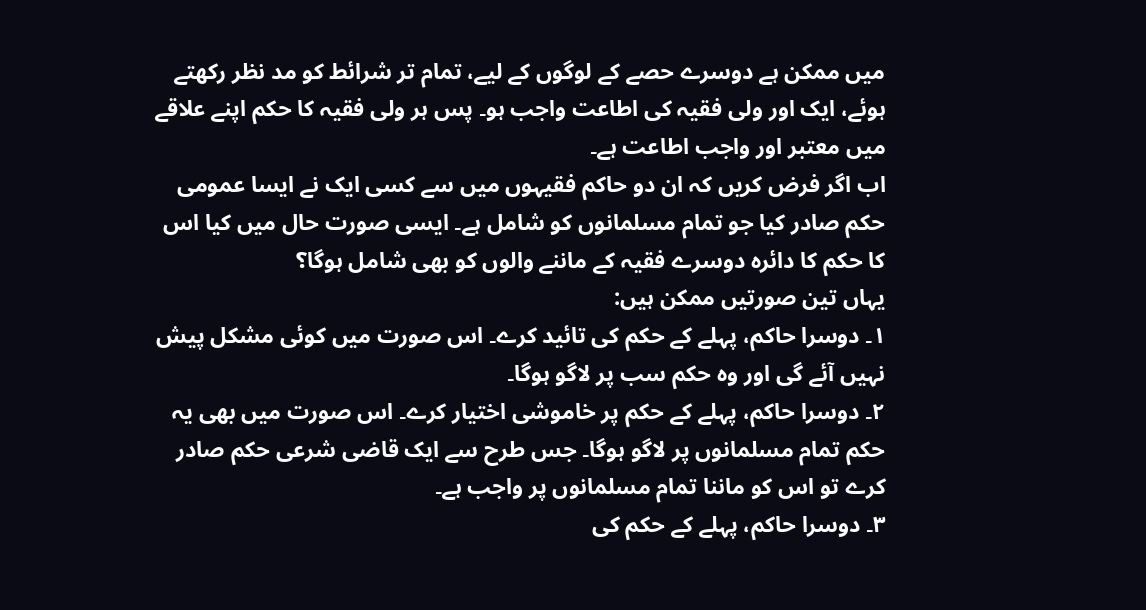میں ممکن ہے دوسرے حصے کے لوگوں کے لیے، تمام تر شرائط کو مد نظر رکھتے ہوئے، ایک اور ولی فقیہ کی اطاعت واجب ہو۔ پس ہر ولی فقیہ کا حکم اپنے علاقے میں معتبر اور واجب اطاعت ہے۔
اب اگر فرض کریں کہ ان دو حاکم فقیہوں میں سے کسی ایک نے ایسا عمومی حکم صادر کیا جو تمام مسلمانوں کو شامل ہے۔ ایسی صورت حال میں کیا اس کا حکم کا دائرہ دوسرے فقیہ کے ماننے والوں کو بھی شامل ہوگا؟
یہاں تین صورتیں ممکن ہیں:
۱۔ دوسرا حاکم، پہلے کے حکم کی تائید کرے۔ اس صورت میں کوئی مشکل پیش نہیں آئے گی اور وہ حکم سب پر لاگو ہوگا۔
۲۔ دوسرا حاکم، پہلے کے حکم پر خاموشی اختیار کرے۔ اس صورت میں بھی یہ حکم تمام مسلمانوں پر لاگو ہوگا۔ جس طرح سے ایک قاضی شرعی حکم صادر کرے تو اس کو ماننا تمام مسلمانوں پر واجب ہے۔
۳۔ دوسرا حاکم، پہلے کے حکم کی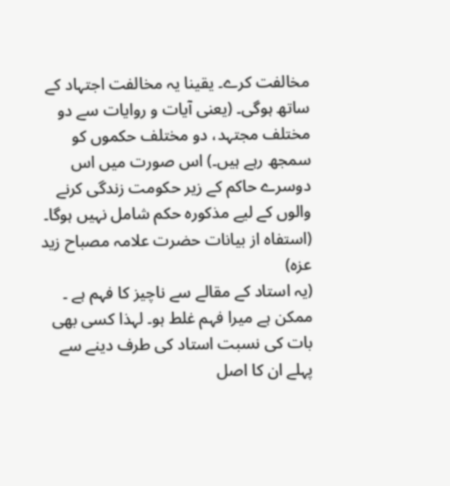مخالفت کرے۔ یقینا یہ مخالفت اجتہاد کے ساتھ ہوگی۔ (یعنی آیات و روایات سے دو مختلف مجتہد، دو مختلف حکموں کو سمجھ رہے ہیں۔) اس صورت میں اس دوسرے حاکم کے زیر حکومت زندگی کرنے والوں کے لیے مذکورہ حکم شامل نہیں ہوگا۔
(استفاہ از بیانات حضرت علامہ مصباح زید عزہ)
(یہ استاد کے مقالے سے ناچیز کا فہم ہے ۔ ممکن ہے میرا فہم غلط ہو۔ لہذا کسی بھی بات کی نسبت استاد کی طرف دینے سے پہلے ان کا اصل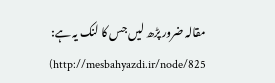مقالہ ضرور پڑھ لیں جس کا لنک یہ ہے: http://mesbahyazdi.ir/node/825)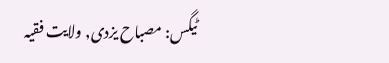ٹیگس: مصباح یزدی, ولایت فقیہ